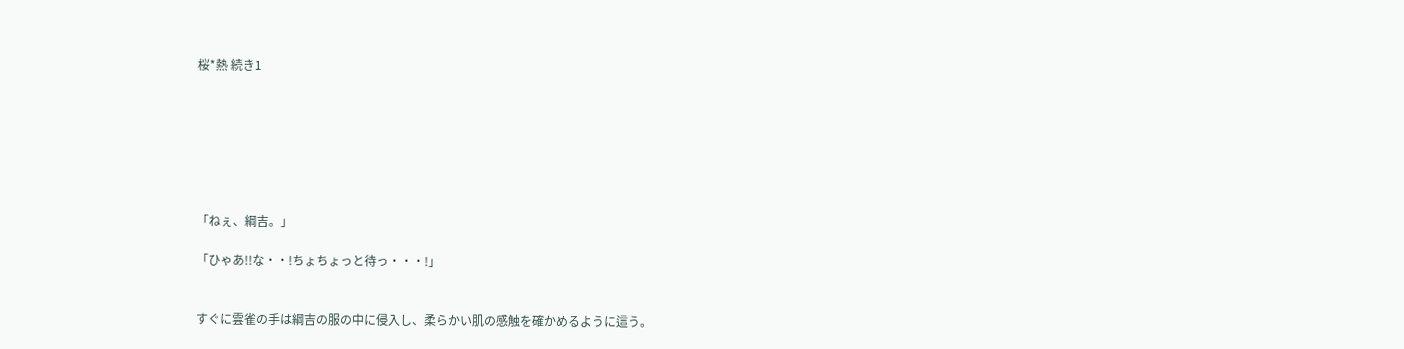桜*熱 続き1







「ねぇ、綱吉。」

「ひゃあ!!な・・!ちょちょっと待っ・・・!」


すぐに雲雀の手は綱吉の服の中に侵入し、柔らかい肌の感触を確かめるように這う。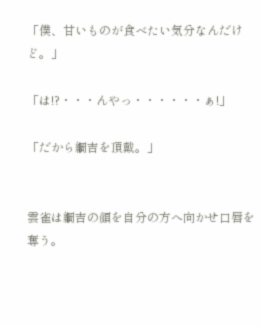「僕、甘いものが食べたい気分なんだけど。」

「は!?・・・んやっ・・・・・・ぁ!」

「だから綱吉を頂戴。」


雲雀は綱吉の顔を自分の方へ向かせ口唇を奪う。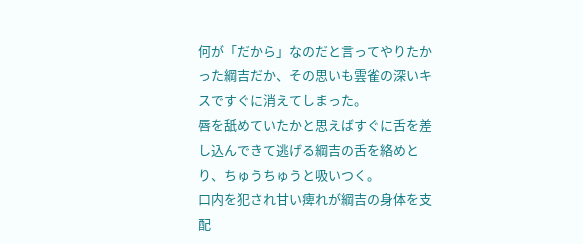何が「だから」なのだと言ってやりたかった綱吉だか、その思いも雲雀の深いキスですぐに消えてしまった。
唇を舐めていたかと思えばすぐに舌を差し込んできて逃げる綱吉の舌を絡めとり、ちゅうちゅうと吸いつく。
口内を犯され甘い痺れが綱吉の身体を支配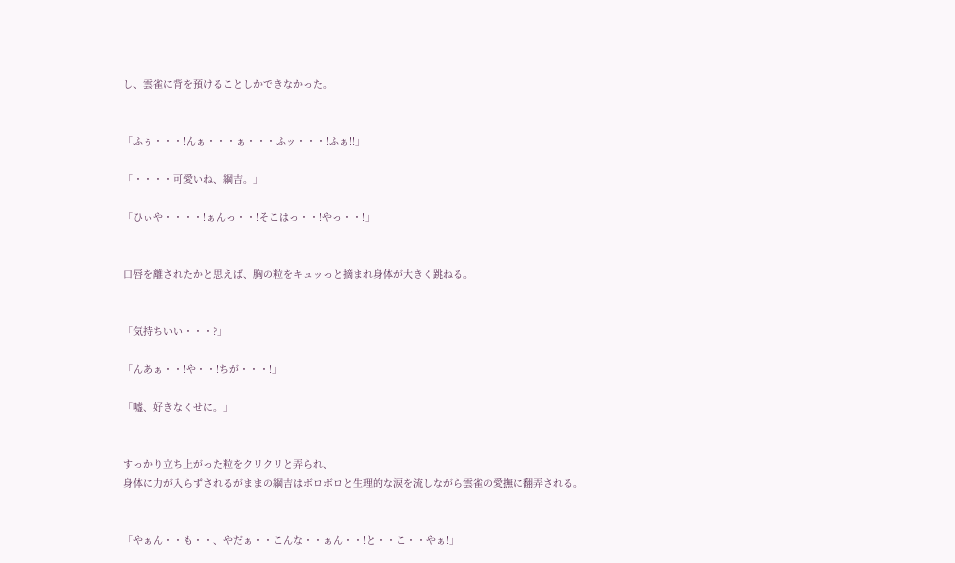し、雲雀に背を預けることしかできなかった。


「ふぅ・・・!んぁ・・・ぁ・・・ふッ・・・!ふぁ!!」

「・・・・可愛いね、綱吉。」

「ひぃや・・・・!ぁんっ・・!そこはっ・・!やっ・・!」


口唇を離されたかと思えば、胸の粒をキュッっと摘まれ身体が大きく跳ねる。


「気持ちいい・・・?」

「んあぁ・・!や・・!ちが・・・!」

「嘘、好きなくせに。」


すっかり立ち上がった粒をクリクリと弄られ、
身体に力が入らずされるがままの綱吉はボロボロと生理的な涙を流しながら雲雀の愛撫に翻弄される。


「やぁん・・も・・、やだぁ・・こんな・・ぁん・・!と・・こ・・やぁ!」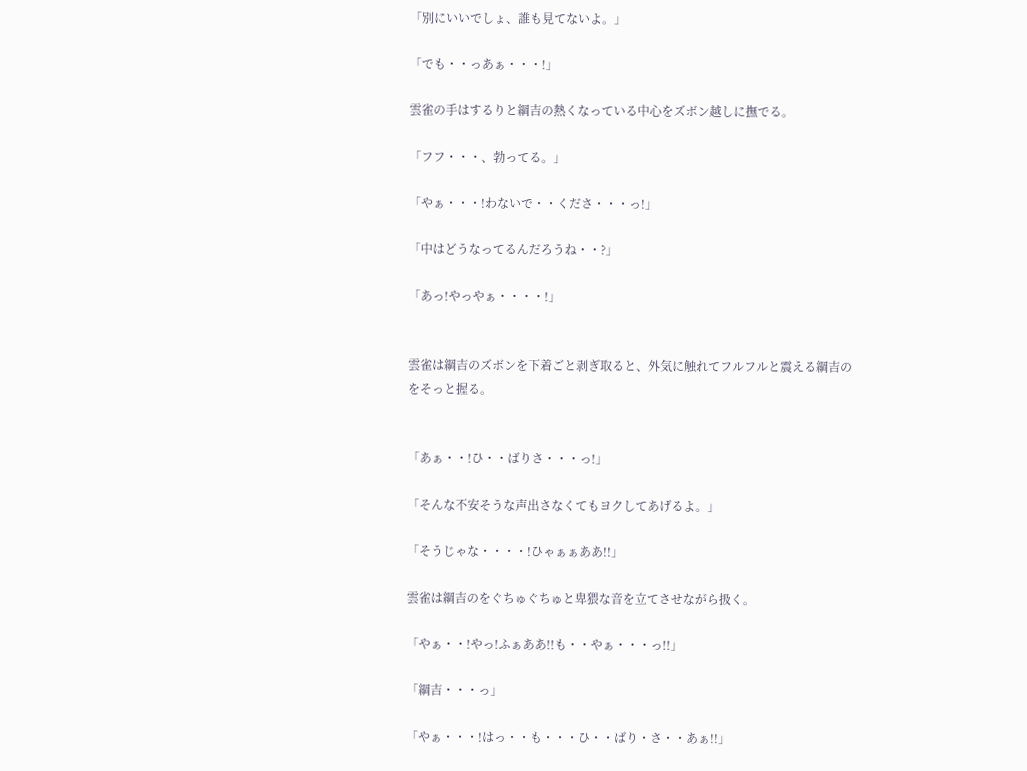「別にいいでしょ、誰も見てないよ。」

「でも・・っあぁ・・・!」

雲雀の手はするりと綱吉の熱くなっている中心をズボン越しに撫でる。

「フフ・・・、勃ってる。」

「やぁ・・・!わないで・・くださ・・・っ!」

「中はどうなってるんだろうね・・?」

「あっ!やっやぁ・・・・!」


雲雀は綱吉のズボンを下着ごと剥ぎ取ると、外気に触れてフルフルと震える綱吉のをそっと握る。


「あぁ・・!ひ・・ばりさ・・・っ!」

「そんな不安そうな声出さなくてもヨクしてあげるよ。」

「そうじゃな・・・・!ひゃぁぁああ!!」

雲雀は綱吉のをぐちゅぐちゅと卑猥な音を立てさせながら扱く。

「やぁ・・!やっ!ふぁああ!!も・・やぁ・・・っ!!」

「綱吉・・・っ」

「やぁ・・・!はっ・・も・・・ひ・・ばり・さ・・あぁ!!」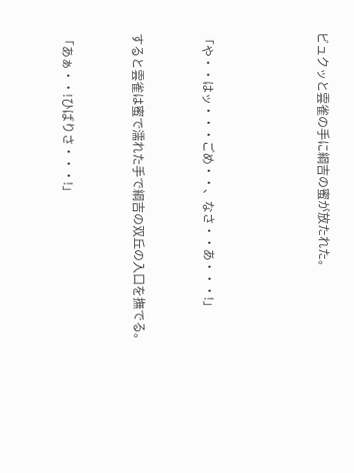ビュクッと雲雀の手に綱吉の蜜が放たれた。




「や・・はッ・・・ごめ・・、なさ・・あ・・・!」


すると雲雀は蜜で濡れた手で綱吉の双丘の入口を撫でる。


「あぁ・・!ひばりさ・・・!」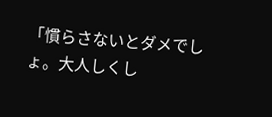「慣らさないとダメでしょ。大人しくし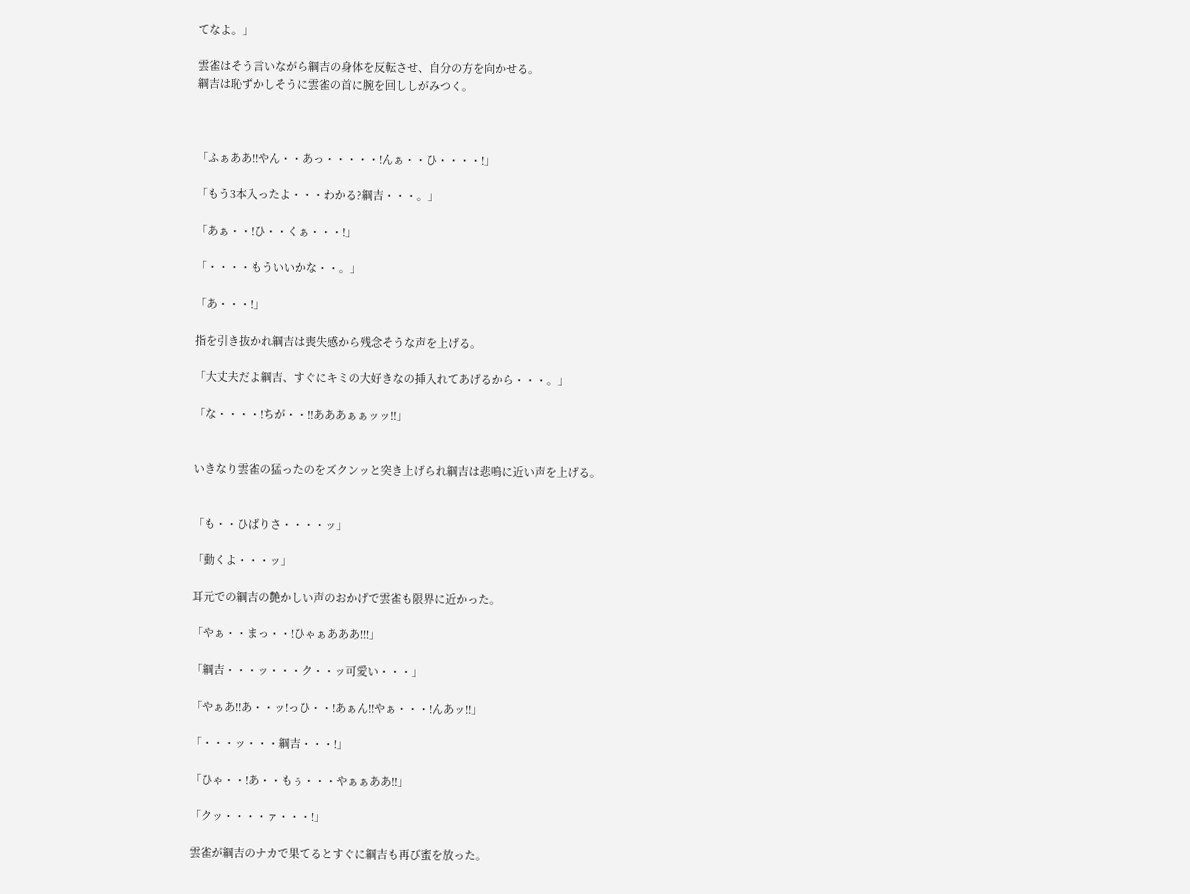てなよ。」

雲雀はそう言いながら綱吉の身体を反転させ、自分の方を向かせる。
綱吉は恥ずかしそうに雲雀の首に腕を回ししがみつく。



「ふぁああ!!やん・・あっ・・・・・!んぁ・・ひ・・・・!」

「もう3本入ったよ・・・わかる?綱吉・・・。」

「あぁ・・!ひ・・くぁ・・・!」

「・・・・もういいかな・・。」

「あ・・・!」

指を引き抜かれ綱吉は喪失感から残念そうな声を上げる。

「大丈夫だよ綱吉、すぐにキミの大好きなの挿入れてあげるから・・・。」

「な・・・・!ちが・・!!あああぁぁッッ!!」


いきなり雲雀の猛ったのをズクンッと突き上げられ綱吉は悲鳴に近い声を上げる。


「も・・ひばりさ・・・・ッ」

「動くよ・・・ッ」

耳元での綱吉の艶かしい声のおかげで雲雀も限界に近かった。

「やぁ・・まっ・・!ひゃぁあああ!!!」

「綱吉・・・ッ・・・ク・・ッ可愛い・・・」

「やぁあ!!あ・・ッ!っひ・・!あぁん!!やぁ・・・!んあッ!!」

「・・・ッ・・・綱吉・・・!」

「ひゃ・・!あ・・もぅ・・・やぁぁああ!!」

「クッ・・・・ァ・・・!」

雲雀が綱吉のナカで果てるとすぐに綱吉も再び蜜を放った。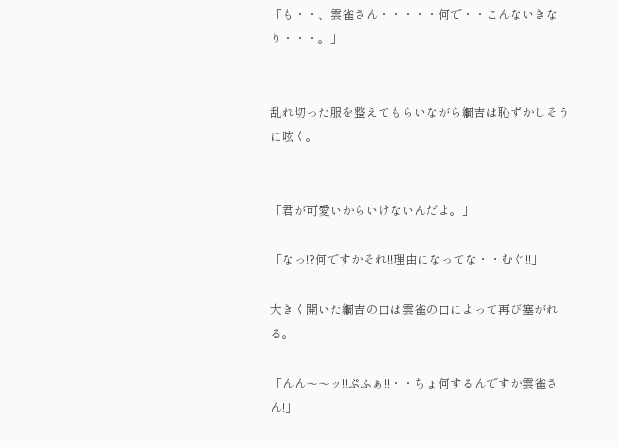「も・・、雲雀さん・・・・・何で・・こんないきなり・・・。」


乱れ切った服を整えてもらいながら綱吉は恥ずかしそうに呟く。


「君が可愛いからいけないんだよ。」

「なっ!?何ですかそれ!!理由になってな・・むぐ!!」

大きく開いた綱吉の口は雲雀の口によって再び塞がれる。

「んん〜〜ッ!!ぷふぁ!!・・ちょ何するんですか雲雀さん!」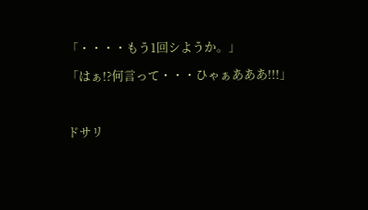「・・・・もう1回シようか。」

「はぁ!?何言って・・・ひゃぁあああ!!!」



ドサリ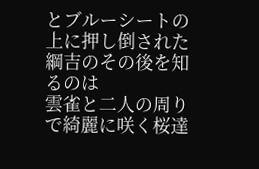とブルーシートの上に押し倒された綱吉のその後を知るのは
雲雀と二人の周りで綺麗に咲く桜達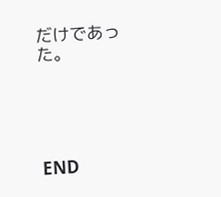だけであった。





END